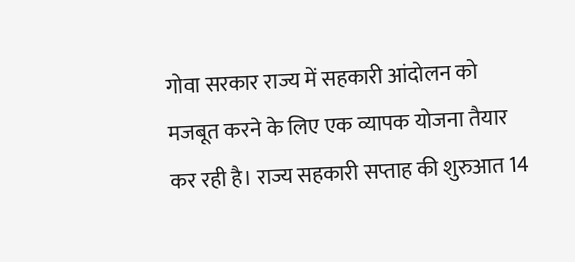गोवा सरकार राज्य में सहकारी आंदोलन को मजबूत करने के लिए एक व्यापक योजना तैयार कर रही है। राज्य सहकारी सप्ताह की शुरुआत 14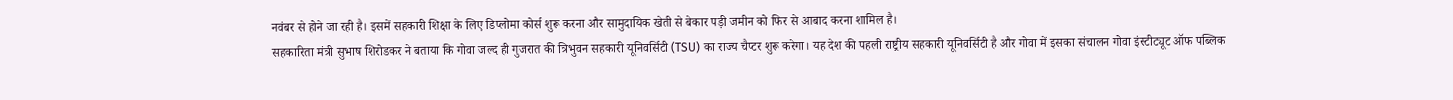नवंबर से होने जा रही है। इसमें सहकारी शिक्षा के लिए डिप्लोमा कोर्स शुरू करना और सामुदायिक खेती से बेकार पड़ी जमीन को फिर से आबाद करना शामिल है।
सहकारिता मंत्री सुभाष शिरोडकर ने बताया कि गोवा जल्द ही गुजरात की त्रिभुवन सहकारी यूनिवर्सिटी (TSU) का राज्य चैप्टर शुरू करेगा। यह देश की पहली राष्ट्रीय सहकारी यूनिवर्सिटी है और गोवा में इसका संचालन गोवा इंस्टीट्यूट ऑफ पब्लिक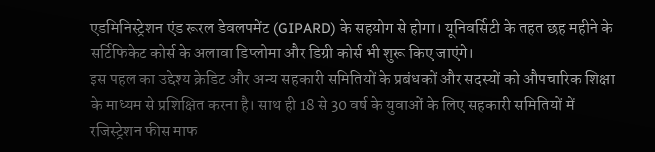एडमिनिस्ट्रेशन एंड रूरल डेवलपमेंट (GIPARD) के सहयोग से होगा। यूनिवर्सिटी के तहत छह महीने के सर्टिफिकेट कोर्स के अलावा डिप्लोमा और डिग्री कोर्स भी शुरू किए जाएंगे।
इस पहल का उद्देश्य क्रेडिट और अन्य सहकारी समितियों के प्रबंधकों और सदस्यों को औपचारिक शिक्षा के माध्यम से प्रशिक्षित करना है। साथ ही 18 से 30 वर्ष के युवाओं के लिए सहकारी समितियों में रजिस्ट्रेशन फीस माफ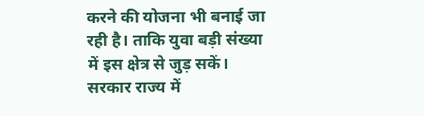करने की योजना भी बनाई जा रही है। ताकि युवा बड़ी संख्या में इस क्षेत्र से जुड़ सकें।
सरकार राज्य में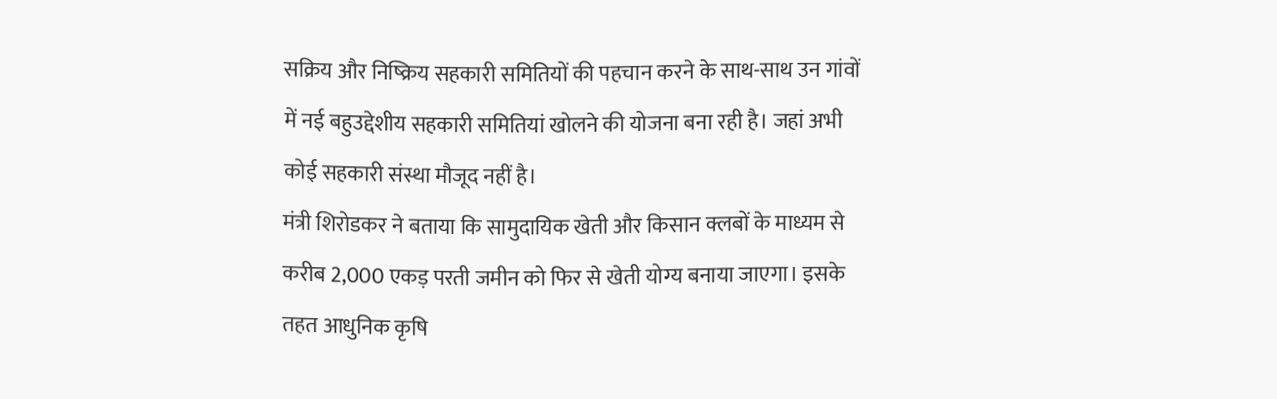सक्रिय और निष्क्रिय सहकारी समितियों की पहचान करने के साथ-साथ उन गांवों में नई बहुउद्देशीय सहकारी समितियां खोलने की योजना बना रही है। जहां अभी कोई सहकारी संस्था मौजूद नहीं है।
मंत्री शिरोडकर ने बताया कि सामुदायिक खेती और किसान क्लबों के माध्यम से करीब 2,000 एकड़ परती जमीन को फिर से खेती योग्य बनाया जाएगा। इसके तहत आधुनिक कृषि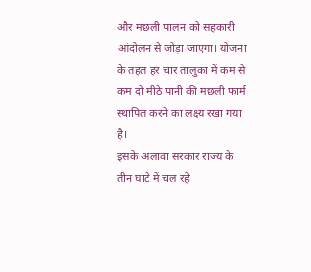और मछली पालन को सहकारी आंदोलन से जोड़ा जाएगा। योजना के तहत हर चार तालुका में कम से कम दो मीठे पानी की मछली फार्म स्थापित करने का लक्ष्य रखा गया है।
इसके अलावा सरकार राज्य के तीन घाटे में चल रहे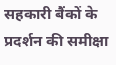सहकारी बैंकों के प्रदर्शन की समीक्षा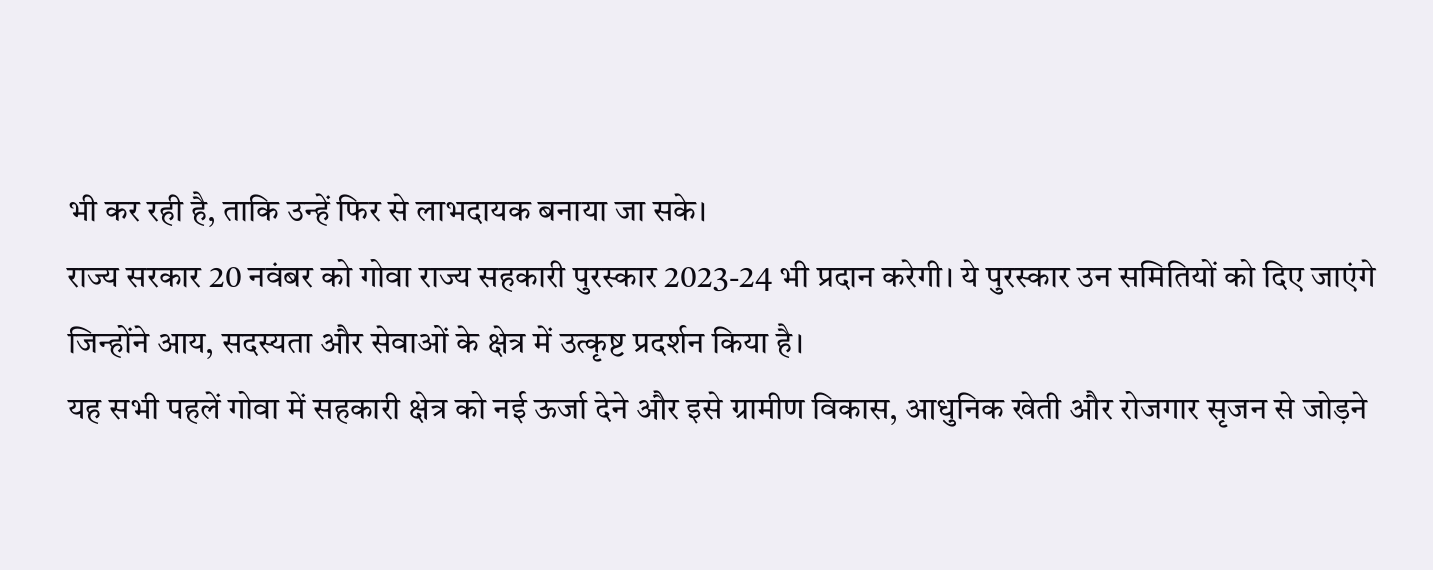भी कर रही है, ताकि उन्हें फिर से लाभदायक बनाया जा सके।
राज्य सरकार 20 नवंबर को गोवा राज्य सहकारी पुरस्कार 2023-24 भी प्रदान करेगी। ये पुरस्कार उन समितियों को दिए जाएंगे जिन्होंने आय, सदस्यता और सेवाओं के क्षेत्र में उत्कृष्ट प्रदर्शन किया है।
यह सभी पहलें गोवा में सहकारी क्षेत्र को नई ऊर्जा देने और इसे ग्रामीण विकास, आधुनिक खेती और रोजगार सृजन से जोड़ने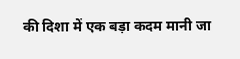की दिशा में एक बड़ा कदम मानी जा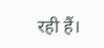रही हैं।